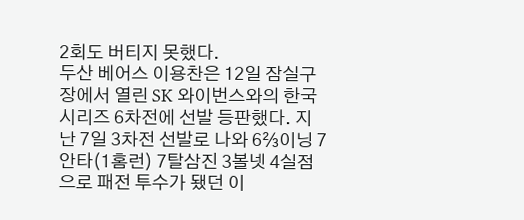2회도 버티지 못했다.
두산 베어스 이용찬은 12일 잠실구장에서 열린 SK 와이번스와의 한국시리즈 6차전에 선발 등판했다. 지난 7일 3차전 선발로 나와 6⅔이닝 7안타(1홈런) 7탈삼진 3볼넷 4실점으로 패전 투수가 됐던 이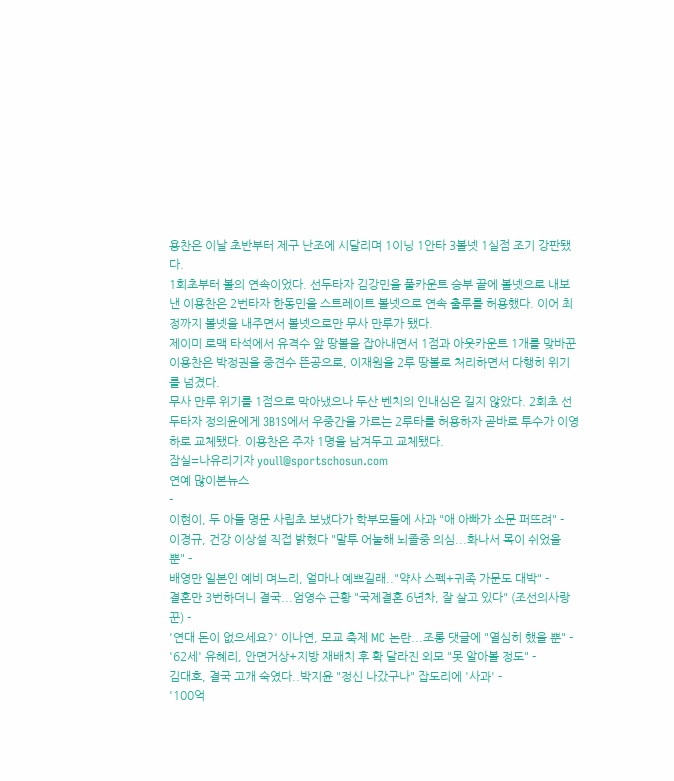용찬은 이날 초반부터 제구 난조에 시달리며 1이닝 1안타 3볼넷 1실점 조기 강판됐다.
1회초부터 볼의 연속이었다. 선두타자 김강민을 풀카운트 승부 끝에 볼넷으로 내보낸 이용찬은 2번타자 한동민을 스트레이트 볼넷으로 연속 출루를 허용했다. 이어 최 정까지 볼넷을 내주면서 볼넷으로만 무사 만루가 됐다.
제이미 로맥 타석에서 유격수 앞 땅볼을 잡아내면서 1점과 아웃카운트 1개를 맞바꾼 이용찬은 박정권을 중견수 뜬공으로, 이재원을 2루 땅볼로 처리하면서 다행히 위기를 넘겼다.
무사 만루 위기를 1점으로 막아냈으나 두산 벤치의 인내심은 길지 않았다. 2회초 선두타자 정의윤에게 3B1S에서 우중간을 가르는 2루타를 허용하자 곧바로 투수가 이영하로 교체됐다. 이용찬은 주자 1명을 남겨두고 교체됐다.
잠실=나유리기자 youll@sportschosun.com
연예 많이본뉴스
-
이현이, 두 아들 명문 사립초 보냈다가 학부모들에 사과 "애 아빠가 소문 퍼뜨려" -
이경규, 건강 이상설 직접 밝혔다 "말투 어눌해 뇌졸중 의심...화나서 목이 쉬었을 뿐" -
배영만 일본인 예비 며느리, 얼마나 예쁘길래.."약사 스펙+귀족 가문도 대박" -
결혼만 3번하더니 결국...엄영수 근황 "국제결혼 6년차, 잘 살고 있다" (조선의사랑꾼) -
'연대 돈이 없으세요?' 이나연, 모교 축제 MC 논란...조롱 댓글에 "열심히 했을 뿐" -
'62세' 유혜리, 안면거상+지방 재배치 후 확 달라진 외모 "못 알아볼 정도" -
김대호, 결국 고개 숙였다..박지윤 "정신 나갔구나" 잡도리에 '사과' -
'100억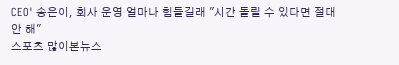CEO' 송은이, 회사 운영 얼마나 힘들길래 "시간 돌릴 수 있다면 절대 안 해"
스포츠 많이본뉴스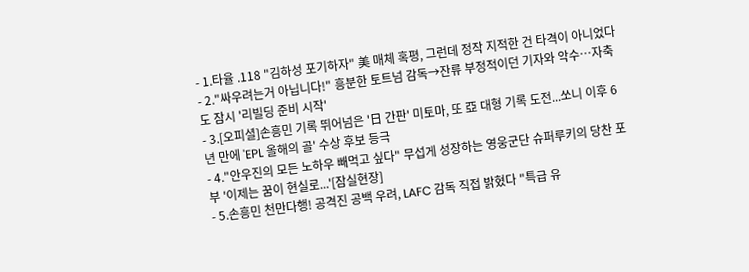- 1.타율 .118 "김하성 포기하자" 美 매체 혹평, 그런데 정작 지적한 건 타격이 아니었다
- 2."싸우려는거 아닙니다!" 흥분한 토트넘 감독→잔류 부정적이던 기자와 악수…자축도 잠시 '리빌딩 준비 시작'
- 3.[오피셜]손흥민 기록 뛰어넘은 '日 간판' 미토마, 또 亞 대형 기록 도전...쏘니 이후 6년 만에 'EPL 올해의 골' 수상 후보 등극
- 4."안우진의 모든 노하우 빼먹고 싶다" 무섭게 성장하는 영웅군단 슈퍼루키의 당찬 포부 '이제는 꿈이 현실로...'[잠실현장]
- 5.손흥민 천만다행! 공격진 공백 우려, LAFC 감독 직접 밝혔다 "특급 유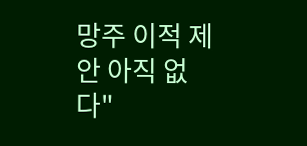망주 이적 제안 아직 없다"